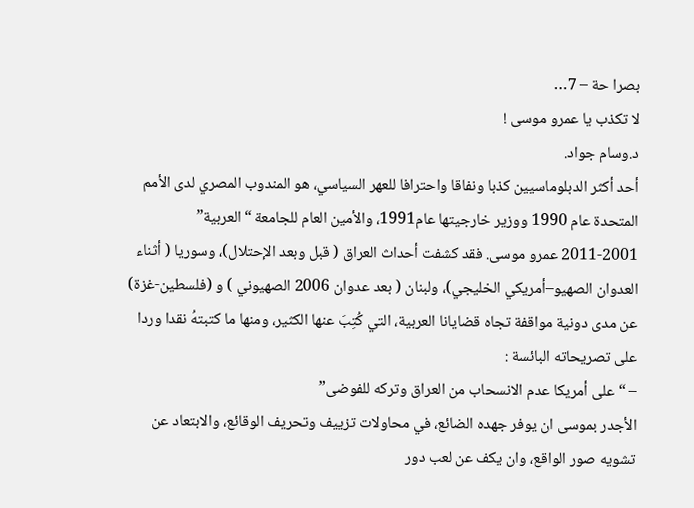بصرا حة – 7…
لا تكذب يا عمرو موسى !
د.وسام جواد.
أحد أكثر الدبلوماسيين كذبا ونفاقا واحترافا للعهر السياسي، هو المندوب المصري لدى الأمم المتحدة عام 1990 ووزير خارجيتها عام1991، والأمين العام للجامعة “العربية” 2001-2011 عمرو موسى. فقد كشفت أحداث العراق ( قبل وبعد الإحتلال)، وسوريا ( أثناء العدوان الصهيو–أمريكي الخليجي)، ولبنان ( بعد عدوان 2006 الصهيوني ) و (فلسطين-غزة) عن مدى دونية مواقفة تجاه قضايانا العربية، التي كُتِبَ عنها الكثير، ومنها ما كتبتهُ نقدا وردا على تصريحاته البائسة :
– “على أمريكا عدم الانسحاب من العراق وتركه للفوضى”
الأجدر بموسى ان يوفر جهده الضائع، في محاولات تزييف وتحريف الوقائع، والابتعاد عن تشويه صور الواقع، وان يكف عن لعب دور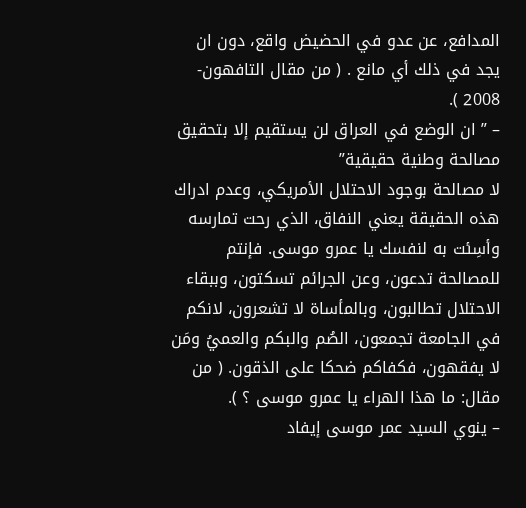المدافع، عن عدو في الحضيض واقع، دون ان يجد في ذلك أي مانع . ( من مقال التافهون- 2008 ).
– ” ان الوضع في العراق لن يستقيم إلا بتحقيق مصالحة وطنية حقيقية”
لا مصالحة بوجود الاحتلال الأمريكي، وعدم ادراك هذه الحقيقة يعني النفاق، الذي رحت تمارسه وأسِئت به لنفسك يا عمرو موسى. فإنتم للمصالحة تدعون، وعن الجرائم تسكتون، وببقاء الاحتلال تطالبون، وبالمأساة لا تشعرون، لانكم في الجامعة تجمعون، الصُم والبكم والعميُ ومَن لا يفقهون، فكفاكم ضحكا على الذقون. ( من مقال: ما هذا الهراء يا عمرو موسى ؟ ).
– ينوي السيد عمر موسى إيفاد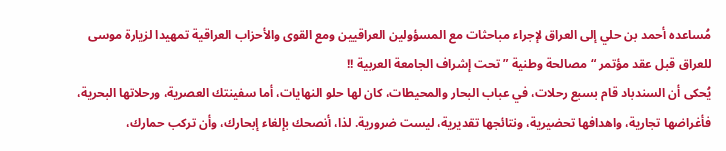مُساعده أحمد بن حلي إلى العراق لإجراء مباحثات مع المسؤولين العراقيين ومع القوى والأحزاب العراقية تمهيدا لزيارة موسى للعراق قبل عقد مؤتمر “مصالحة وطنية ” تحت إشراف الجامعة العربية !!
يُحكى أن السندباد قام بسبع رحلات، في عباب البحار والمحيطات، كان لها حلو النهايات، أما سفينتك العصرية، ورحلاتها البحرية، فأغراضها تجارية، واهدافها تحضيرية، ونتائجها تقديرية، ليست ضرورية. لذا، أنصحك بإلغاء إبحارك، وأن تركب حمارك،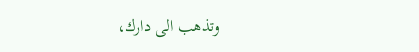وتذهب الى دارك،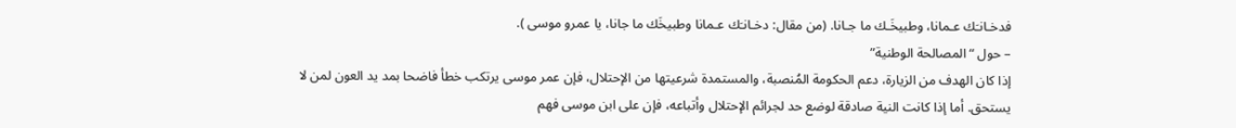فدخـانـَك عـمانا، وطبيخَـك ما جـانا. (من مقال: دخـانـَك عـمانا وطبيخَك ما جانا، يا عمرو موسى ).
– حول “المصالحة الوطنية”
إذا كان الهدف من الزيارة، دعم الحكومة المُنصبة، والمستمدة شرعيتها من الإحتلال، فإن عمر موسى يرتكب خطأ فاضحا بمد يد العون لمن لا يستحق. أما إذا كانت النية صادقة لوضع حد لجرائم الإحتلال وأتباعه، فإن على ابن موسى فهم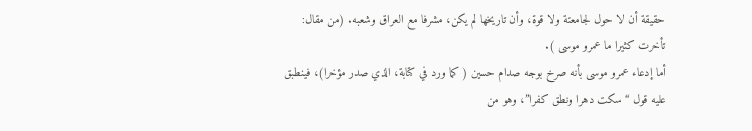حقيقة أن لا حول لجامعتة ولا قوة، وأن تاريخها لم يكن، مشرفا مع العراق وشعبه. (من مقال: تأخرت كثيرا ما عمرو موسى ).
أما إدعاء عمرو موسى بأنه صرخ بوجه صدام حسين ( كما ورد في كتابة، الذي صدر مؤخرا)، فينطبق عليه قول “سكت دهرا ونطق كفرا”، وهو من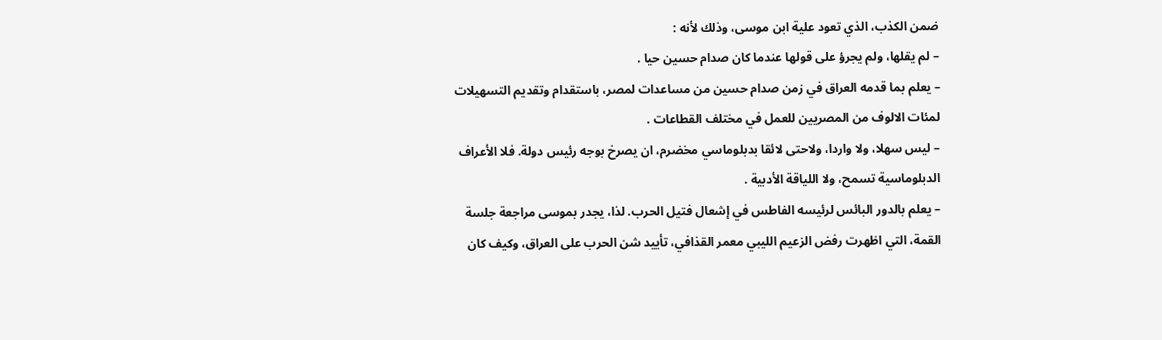ضمن الكذب، الذي تعود علية ابن موسى، وذلك لأنه :
– لم يقلها، ولم يجرؤ على قولها عندما كان صدام حسين حيا .
– يعلم بما قدمه العراق في زمن صدام حسين من مساعدات لمصر، باستقدام وتقديم التسهيلات لمئات الالوف من المصريين للعمل في مختلف القطاعات .
– ليس سهلا، ولا واردا، ولاحتى لائقا بدبلوماسي مخضرم، ان يصرخ بوجه رئيس دولة. فلا الأعراف الدبلوماسية تسمح، ولا اللياقة الأدبية .
– يعلم بالدور البائس لرئيسه الفاطس في إشعال فتيل الحرب. لذا، يجدر بموسى مراجعة جلسة القمة، التي اظهرت رفض الزعيم الليبي معمر القذافي، تأييد شن الحرب على العراق، وكيف كان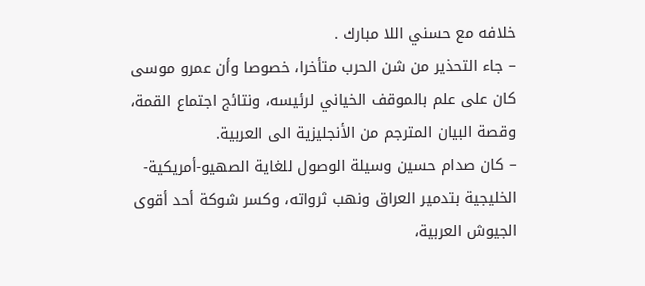خلافه مع حسني اللا مبارك .
– جاء التحذير من شن الحرب متأخرا، خصوصا وأن عمرو موسى كان على علم بالموقف الخياني لرئيسه، ونتائج اجتماع القمة، وقصة البيان المترجم من الأنجليزية الى العربية.
– كان صدام حسين وسيلة الوصول للغاية الصهيو-أمريكية- الخليجية بتدمير العراق ونهب ثرواته، وكسر شوكة أحد أقوى الجيوش العربية،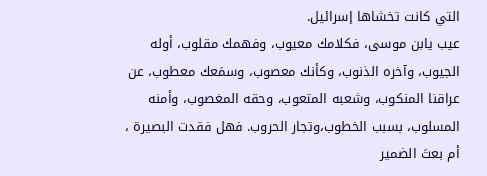التي كانت تخشاها إسرائيل.
عيب يابن موسى، فكلامك معيوب، وفهمك مقلوب، أوله الجيوب، وآخره الذنوب، وكأنك معصوب، وسمَعك معطوب، عن عراقنا المنكوب، وشعبه المتعوب، وحقه المغصوب، وأمنه المسلوب، بسبب الخطوب،وتجار الحروب. فهل فقدت البصيرة ، أم بعتَ الضمير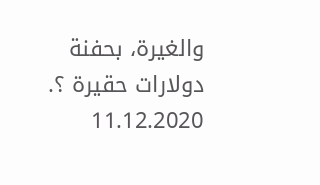والغيرة، بحفنة دولارات حقيرة ؟.
11.12.2020